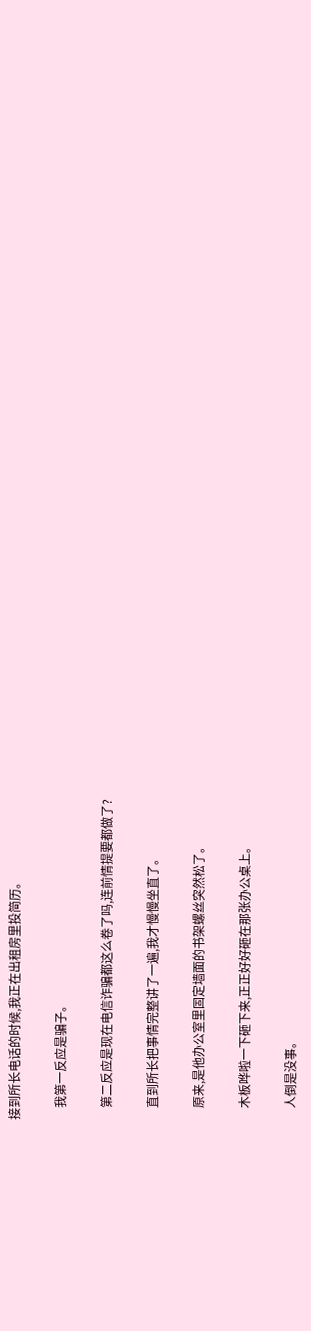接到所长电话的时候,我正在出租房里投简历。

    我第一反应是骗子。

    第二反应是现在电信诈骗都这么卷了吗,连前情提要都做了?

    直到所长把事情完整讲了一遍,我才慢慢坐直了。

    原来,是他办公室里固定墙面的书架螺丝突然松了。

    木板哗啦一下砸下来,正正好好砸在那张办公桌上。

    人倒是没事。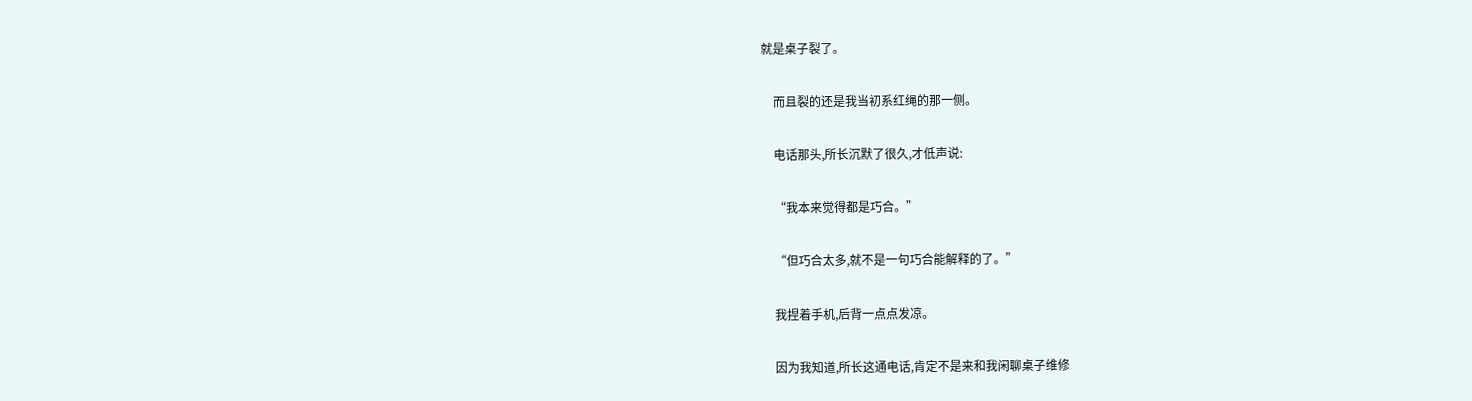就是桌子裂了。

    而且裂的还是我当初系红绳的那一侧。

    电话那头,所长沉默了很久,才低声说:

    “我本来觉得都是巧合。”

    “但巧合太多,就不是一句巧合能解释的了。”

    我捏着手机,后背一点点发凉。

    因为我知道,所长这通电话,肯定不是来和我闲聊桌子维修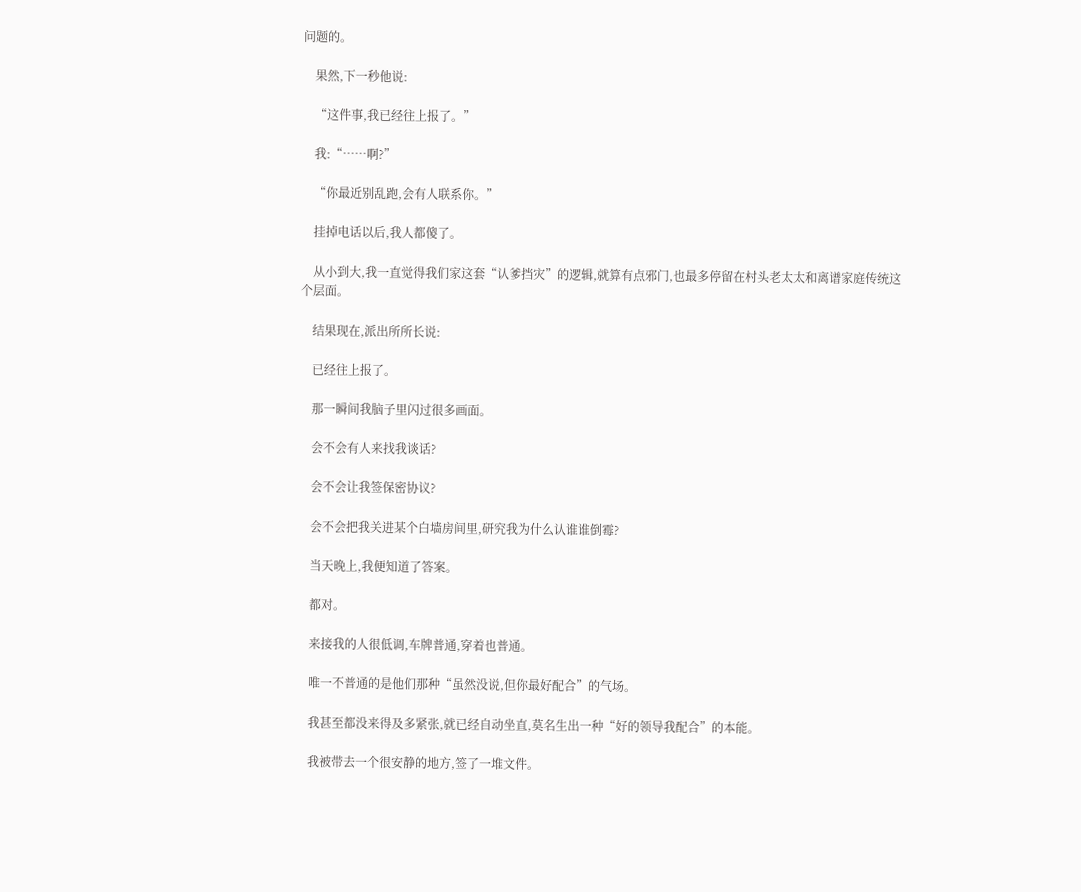问题的。

    果然,下一秒他说:

    “这件事,我已经往上报了。”

    我:“……啊?”

    “你最近别乱跑,会有人联系你。”

    挂掉电话以后,我人都傻了。

    从小到大,我一直觉得我们家这套“认爹挡灾”的逻辑,就算有点邪门,也最多停留在村头老太太和离谱家庭传统这个层面。

    结果现在,派出所所长说:

    已经往上报了。

    那一瞬间我脑子里闪过很多画面。

    会不会有人来找我谈话?

    会不会让我签保密协议?

    会不会把我关进某个白墙房间里,研究我为什么认谁谁倒霉?

    当天晚上,我便知道了答案。

    都对。

    来接我的人很低调,车牌普通,穿着也普通。

    唯一不普通的是他们那种“虽然没说,但你最好配合”的气场。

    我甚至都没来得及多紧张,就已经自动坐直,莫名生出一种“好的领导我配合”的本能。

    我被带去一个很安静的地方,签了一堆文件。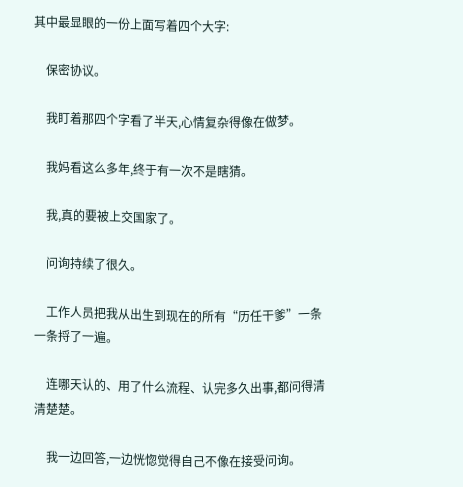其中最显眼的一份上面写着四个大字:

    保密协议。

    我盯着那四个字看了半天,心情复杂得像在做梦。

    我妈看这么多年,终于有一次不是瞎猜。

    我,真的要被上交国家了。

    问询持续了很久。

    工作人员把我从出生到现在的所有“历任干爹”一条一条捋了一遍。

    连哪天认的、用了什么流程、认完多久出事,都问得清清楚楚。

    我一边回答,一边恍惚觉得自己不像在接受问询。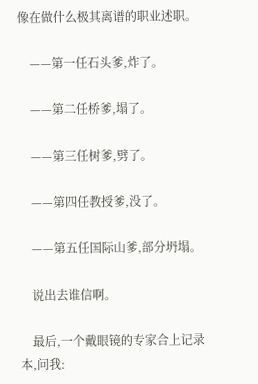像在做什么极其离谱的职业述职。

    ——第一任石头爹,炸了。

    ——第二任桥爹,塌了。

    ——第三任树爹,劈了。

    ——第四任教授爹,没了。

    ——第五任国际山爹,部分坍塌。

    说出去谁信啊。

    最后,一个戴眼镜的专家合上记录本,问我: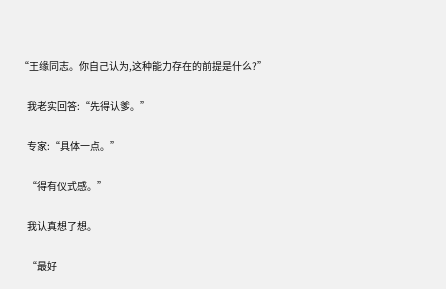“王缘同志。你自己认为,这种能力存在的前提是什么?”

    我老实回答:“先得认爹。”

    专家:“具体一点。”

    “得有仪式感。”

    我认真想了想。

    “最好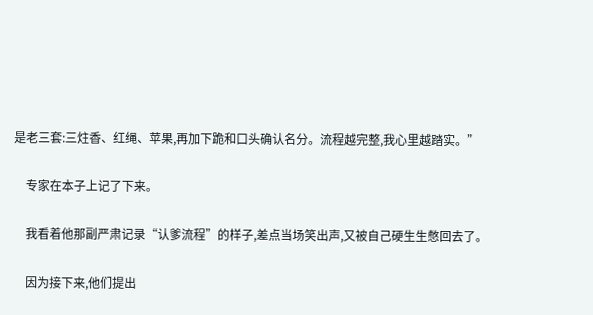是老三套:三炷香、红绳、苹果,再加下跪和口头确认名分。流程越完整,我心里越踏实。”

    专家在本子上记了下来。

    我看着他那副严肃记录“认爹流程”的样子,差点当场笑出声,又被自己硬生生憋回去了。

    因为接下来,他们提出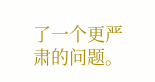了一个更严肃的问题。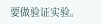要做验证实验。